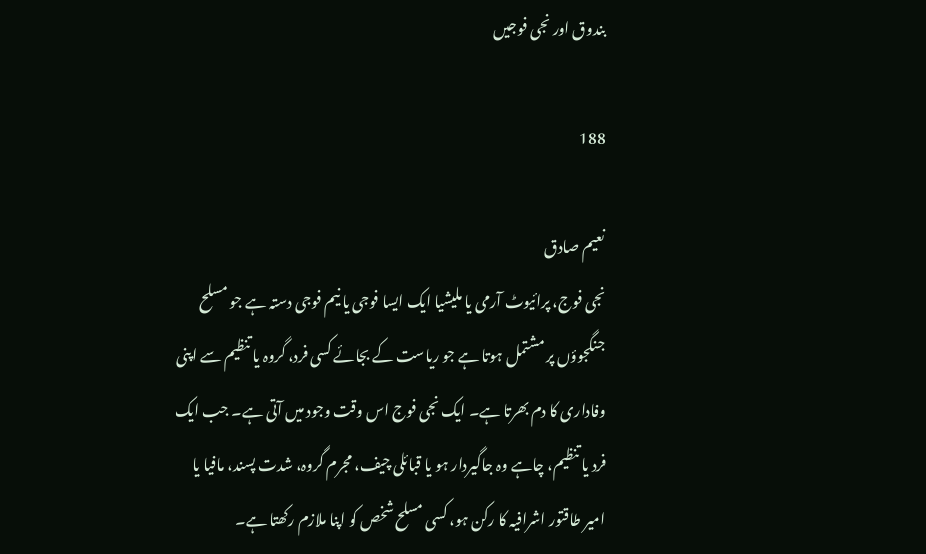بندوق اور نجی فوجیں

188

نعیم صادق
نجی فوج، پرائیوٹ آرمی یا ملیشیا ایک ایسا فوجی یا نیم فوجی دستہ ہے جو مسلح جنگجوؤں پر مشتمل ہوتا ہے جو ریاست کے بجائے کسی فرد، گروہ یا تنظیم سے اپنی وفاداری کا دم بھرتا ہے۔ ایک نجی فوج اس وقت وجود میں آتی ہے۔ جب ایک فرد یا تنظیم، چاہے وہ جاگیردار ہو یا قبائلی چیف، مجرم گروہ، شدت پسند، مافیا یا امیر طاقتور اشرافیہ کا رکن ہو، کسی مسلح شخص کو اپنا ملازم رکھتا ہے۔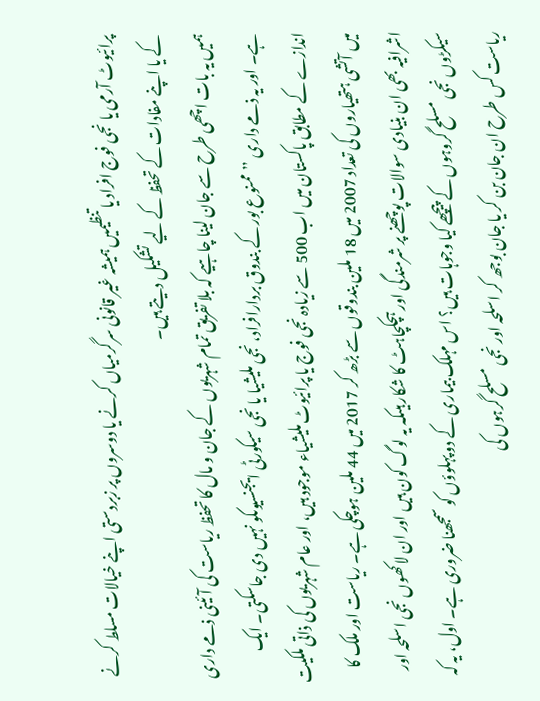پرائیوٹ آرمی یا نجی فوج افراد یا تنظیمیں ہمیشہ غیر قانونی سرگرمیاں کرنے یا دوسروں پر زبردستی اپنے خیالات مسلط کرنے کے یا اپنے مفادات کے تحفظ کے لیے تشکیل دیتے ہیں۔
ہمیں یہ بات اچھی طرح سے جان لینا چاہیے کہ بلا تفریق تمام شہریوں کے جان و مال کا تحفظ ریاست کی آئینی ذمے داری ہے۔ اور یہ ذمے داری ’’ممنوع بور کے بندوق بردارافراد، نجی ملیشیا یا نجی سیکورٹی ایجنسیوںکو نہیں دی جاسکتی۔ ایک اندازے کے مطابق پاکستان میں اب 500 سے زیادہ نجی فوج یا پرائیوٹ ملیشیاء موجود ہیں، اور عام شہریوں کی ذاتی ملکیت میں آتشی ہتھیاروں کی تعداد 2007 میں 18 ملین بندوقوں سے بڑھ کر 2017 میں 44 ملین ہوچکی ہے۔ ریاست اور ملک کا اشرافیہ بھی ان بنیادی سوالات پوچھنے پر شرمندگی اور ہچکچاہٹ کا شکار ہیںکہ یہ لوگ کون ہیں اور ان لاکھوں نجی اسلحہ اور سیکڑوں نجی مسلح گروہوں کے پیچھے کیا وجوہات ہیں؟ اس مہلک بیماری کے دو پہلوؤں کو سمجھنا ضروری ہے۔ اول، یہ کہ ریاست کس طرح ان جان بن کر یا جان بوجھ کر اسلحہ اور نجی مسلح گرہوں کی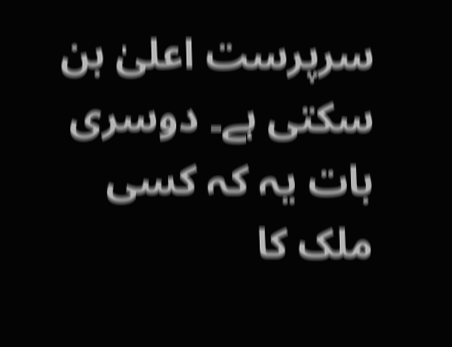سرپرست اعلیٰ بن سکتی ہے۔ دوسری بات یہ کہ کسی ملک کا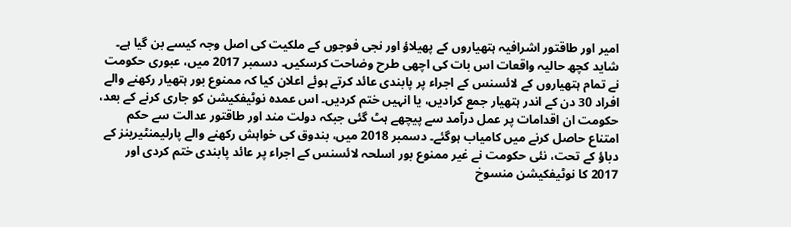امیر اور طاقتور اشرافیہ ہتھیاروں کے پھیلاؤ اور نجی فوجوں کے ملکیت کی اصل وجہ کیسے بن گیا ہے۔ شاید کچھ حالیہ واقعات اس بات کی اچھی طرح وضاحت کرسکیں۔ دسمبر 2017 میں، عبوری حکومت نے تمام ہتھیاروں کے لائسنس کے اجراء پر پابندی عائد کرتے ہوئے اعلان کیا کہ ممنوع بور ہتھیار رکھنے والے افراد 30 دن کے اندر ہتھیار جمع کرادیں، یا انہیں ختم کردیں۔ اس عمدہ نوٹیفکیشن کو جاری کرنے کے بعد، حکومت ان اقدامات پر عمل درآمد سے پیچھے ہٹ گئی جبکہ دولت مند اور طاقتور عدالت سے حکم امتناع حاصل کرنے میں کامیاب ہوگئے۔ دسمبر 2018 میں، بندوق کی خواہش رکھنے والے پارلیمنٹیرینز کے دباؤ کے تحت، نئی حکومت نے غیر ممنوع بور اسلحہ لائسنس کے اجراء پر عائد پابندی ختم کردی اور 2017 کا نوٹیفکیشن منسوخ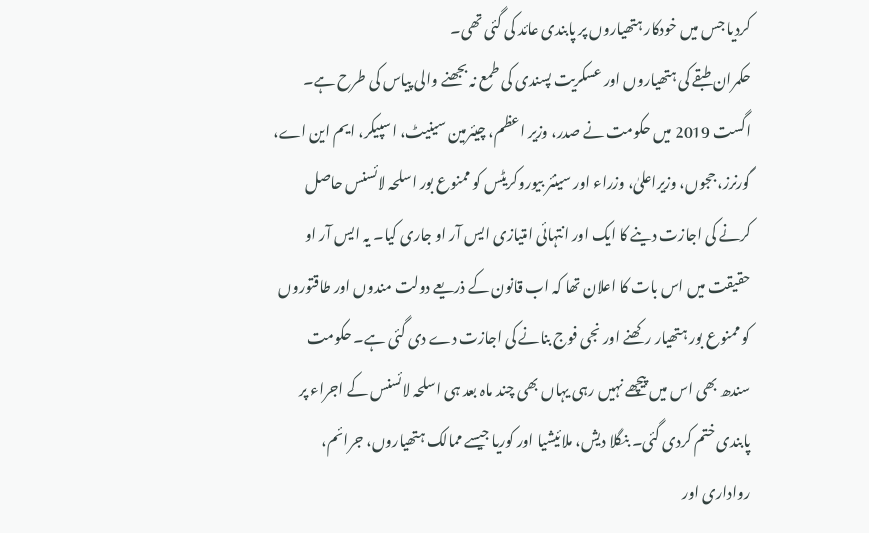کردیا جس میں خودکار ہتھیاروں پر پابندی عائد کی گئی تھی۔
حکمران طبقے کی ہتھیاروں اور عسکریت پسندی کی طمع نہ بجھنے والی پیاس کی طرح ہے۔ اگست 2019 میں حکومت نے صدر، وزیر اعظم، چیئرمین سینیٹ، اسپیکر، ایم این اے، گورنرز، ججوں، وزیراعلیٰ، وزراء اور سینئر بیوروکریٹس کو ممنوع بور اسلحہ لائسنس حاصل کرنے کی اجازت دینے کا ایک اور انتہائی امتیازی ایس آر او جاری کیا۔ یہ ایس آر او حقیقت میں اس بات کا اعلان تھا کہ اب قانون کے ذریعے دولت مندوں اور طاقتوروں کو ممنوع بور ہتھیار رکھنے اور نجی فوج بنانے کی اجازت دے دی گئی ہے۔ حکومت سندھ بھی اس میں پیچھے نہیں رہی یہاں بھی چند ماہ بعد ہی اسلحہ لائسنس کے اجراء پر پابندی ختم کردی گئی۔ بنگلا دیش، ملائیشیا اور کوریا جیسے ممالک ہتھیاروں، جرائم، رواداری اور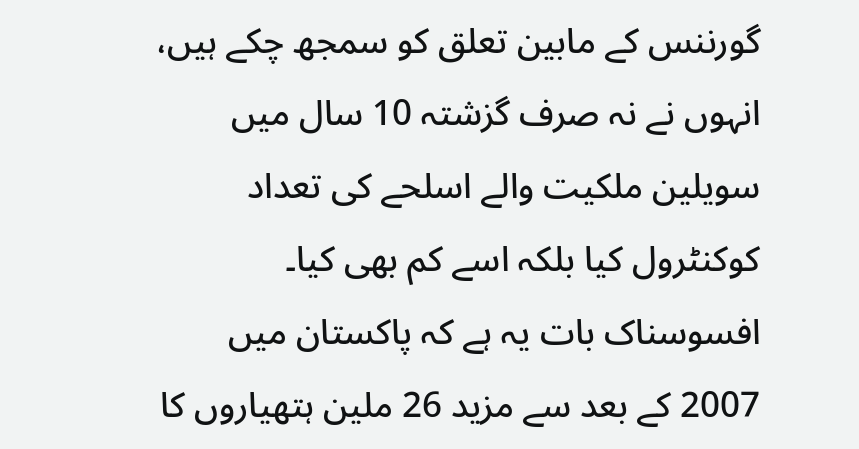گورننس کے مابین تعلق کو سمجھ چکے ہیں، انہوں نے نہ صرف گزشتہ 10 سال میں سویلین ملکیت والے اسلحے کی تعداد کوکنٹرول کیا بلکہ اسے کم بھی کیا۔ افسوسناک بات یہ ہے کہ پاکستان میں 2007 کے بعد سے مزید 26 ملین ہتھیاروں کا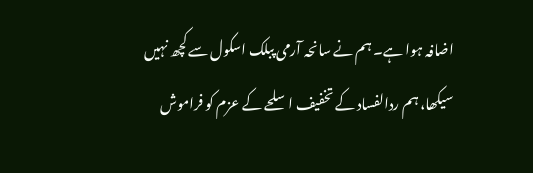اضافہ ہوا ہے۔ ہم نے سانحہ آرمی پبلک اسکول سے کچھ نہیں سیکھا، ہم ردالفساد کے تخفیف اسلحے کے عزم کو فراموش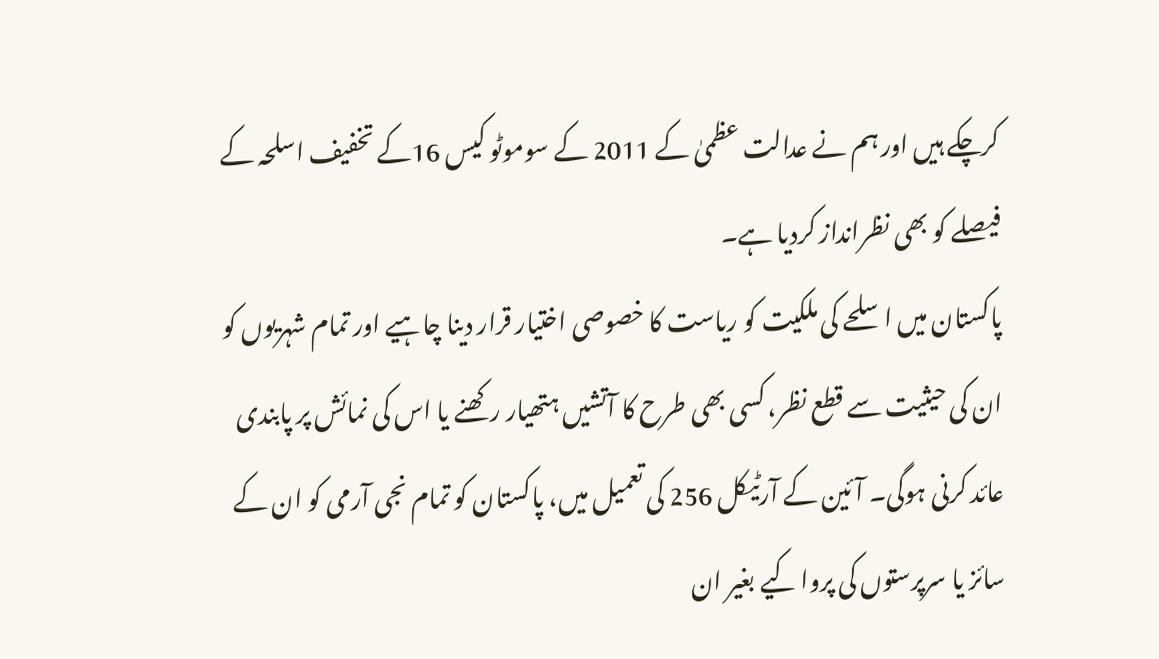کرچکے ہیں اور ہم نے عدالت عظمیٰ کے 2011 کے سوموٹو کیس 16کے تخفیف اسلحہ کے فیصلے کو بھی نظرانداز کردیا ہے۔
پاکستان میں اسلحے کی ملکیت کو ریاست کا خصوصی اختیار قرار دینا چاہیے اور تمام شہریوں کو ان کی حیثیت سے قطع نظر، کسی بھی طرح کا آتشیں ہتھیار رکھنے یا اس کی نمائش پر پابندی عائد کرنی ہوگی۔ آئین کے آرٹیکل 256 کی تعمیل میں، پاکستان کو تمام نجی آرمی کو ان کے سائز یا سرپرستوں کی پروا کیے بغیر ان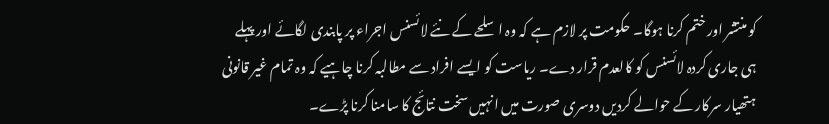کو منتشر اور ختم کرنا ہوگا۔ حکومت پر لازم ہے کہ وہ اسلحے کے نئے لائسنس اجراء پر پابندی لگائے اور پہلے ہی جاری کردہ لائسنس کو کالعدم قرار دے۔ ریاست کو ایسے افراد سے مطالبہ کرنا چاہیے کہ وہ تمام غیر قانونی ہتھیار سرکار کے حوالے کردیں دوسری صورت میں انہیں سخت نتائج کا سامنا کرنا پڑے۔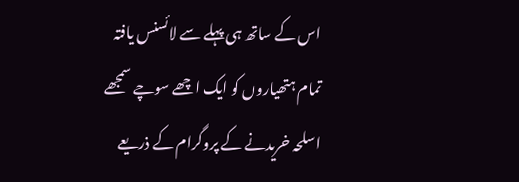اس کے ساتھ ہی پہلے سے لائسنس یافتہ تمام ہتھیاروں کو ایک اچھے سوچے سمجھے اسلحہ خریدنے کے پروگرام کے ذریعے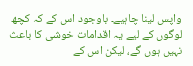واپس لینا چاہیے۔ باوجود اس کے کہ کچھ لوگوں کے لیے یہ اقدامات خوشی کا باعث نہیں ہوں گے، لیکن اس کے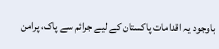باوجود یہ اقدامات پاکستان کے لیے جرائم سے پاک، پرامن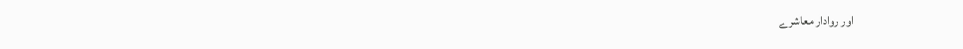اور روادار معاشرے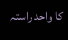کا واحد راستہ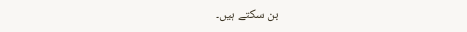بن سکتے ہیں۔